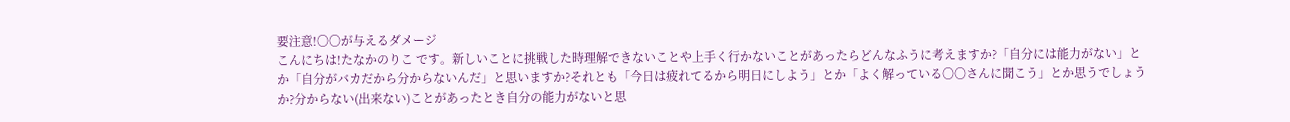要注意!〇〇が与えるダメージ
こんにちは!たなかのりこ です。新しいことに挑戦した時理解できないことや上手く行かないことがあったらどんなふうに考えますか?「自分には能力がない」とか「自分がバカだから分からないんだ」と思いますか?それとも「今日は疲れてるから明日にしよう」とか「よく解っている〇〇さんに聞こう」とか思うでしょうか?分からない(出来ない)ことがあったとき自分の能力がないと思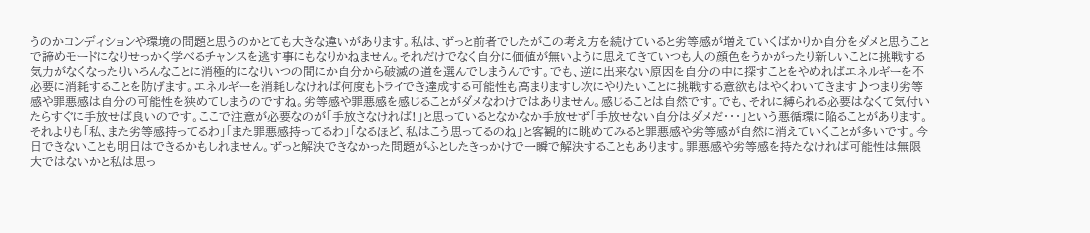うのかコンディションや環境の問題と思うのかとても大きな違いがあります。私は、ずっと前者でしたがこの考え方を続けていると劣等感が増えていくばかりか自分をダメと思うことで諦めモードになりせっかく学べるチャンスを逃す事にもなりかねません。それだけでなく自分に価値が無いように思えてきていつも人の顔色をうかがったり新しいことに挑戦する気力がなくなったりいろんなことに消極的になりいつの間にか自分から破滅の道を選んでしまうんです。でも、逆に出来ない原因を自分の中に探すことをやめればエネルギーを不必要に消耗することを防げます。エネルギーを消耗しなければ何度もトライでき達成する可能性も高まりますし次にやりたいことに挑戦する意欲もはやくわいてきます♪つまり劣等感や罪悪感は自分の可能性を狭めてしまうのですね。劣等感や罪悪感を感じることがダメなわけではありません。感じることは自然です。でも、それに縛られる必要はなくて気付いたらすぐに手放せば良いのです。ここで注意が必要なのが「手放さなければ!」と思っているとなかなか手放せず「手放せない自分はダメだ・・・」という悪循環に陥ることがあります。それよりも「私、また劣等感持ってるわ」「また罪悪感持ってるわ」「なるほど、私はこう思ってるのね」と客観的に眺めてみると罪悪感や劣等感が自然に消えていくことが多いです。今日できないことも明日はできるかもしれません。ずっと解決できなかった問題がふとしたきっかけで一瞬で解決することもあります。罪悪感や劣等感を持たなければ可能性は無限大ではないかと私は思っ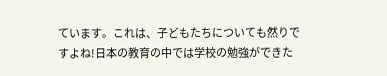ています。これは、子どもたちについても然りですよね!日本の教育の中では学校の勉強ができた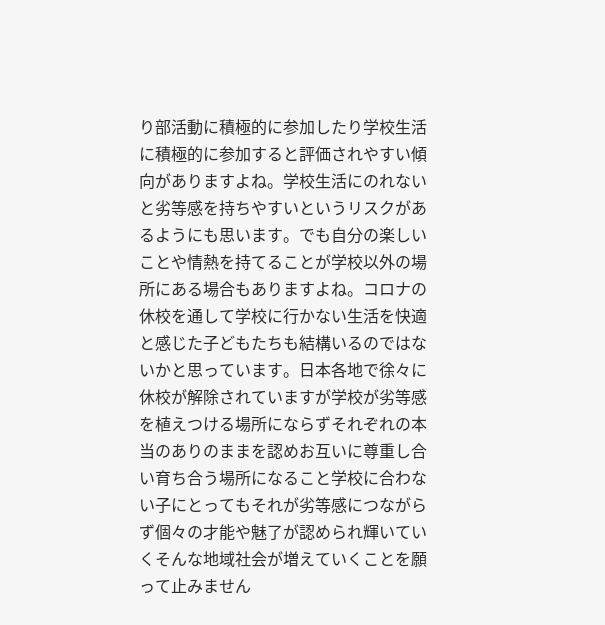り部活動に積極的に参加したり学校生活に積極的に参加すると評価されやすい傾向がありますよね。学校生活にのれないと劣等感を持ちやすいというリスクがあるようにも思います。でも自分の楽しいことや情熱を持てることが学校以外の場所にある場合もありますよね。コロナの休校を通して学校に行かない生活を快適と感じた子どもたちも結構いるのではないかと思っています。日本各地で徐々に休校が解除されていますが学校が劣等感を植えつける場所にならずそれぞれの本当のありのままを認めお互いに尊重し合い育ち合う場所になること学校に合わない子にとってもそれが劣等感につながらず個々の才能や魅了が認められ輝いていくそんな地域社会が増えていくことを願って止みません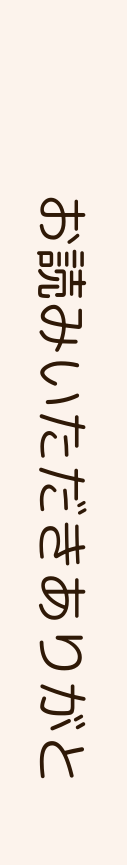お読みいただきありがと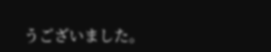うございました。